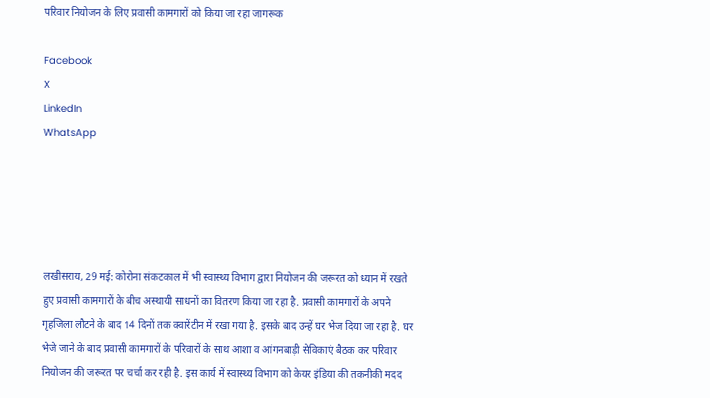परिवार नियोजन के लिए प्रवासी कामगारों को किया जा रहा जागरूक

Facebook
X
LinkedIn
WhatsApp





लखीसराय, 29 मई: कोरोना संकटकाल में भी स्वास्थ्य विभाग द्वारा नियोजन की जरूरत को ध्यान में रखते हुए प्रवासी कामगारों के बीच अस्थायी साधनों का वितरण किया जा रहा है. प्रवासी कामगारों के अपने गृहजिला लौटने के बाद 14 दिनों तक क्वारेंटीन में रखा गया है. इसके बाद उन्हें घर भेज दिया जा रहा है. घर भेजे जाने के बाद प्रवासी कामगारों के परिवारों के साथ आशा व आंगनबाड़ी सेविकाएं बैठक कर परिवार नियोजन की जरूरत पर चर्चा कर रही है. इस कार्य में स्वास्थ्य विभाग को केयर इंडिया की तकनीकी मदद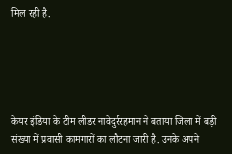मिल रही है.





केयर इंडिया के टीम लीडर नावेदुर्ररहमान ने बताया जिला में बड़ी संख्या में प्रवासी कामगारों का लौटना जारी है. उनके अपने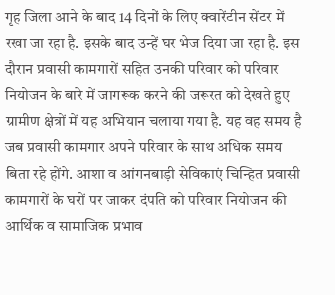गृह जिला आने के बाद 14 दिनों के लिए क्वारेंटीन सेंटर में रखा जा रहा है. इसके बाद उन्हें घर भेज दिया जा रहा है. इस दौरान प्रवासी कामगारों सहित उनकी परिवार को परिवार नियोजन के बारे में जागरूक करने की जरूरत को देखते हुए ग्रामीण क्षेत्रों में यह अभियान चलाया गया है. यह वह समय है जब प्रवासी कामगार अपने परिवार के साथ अधिक समय बिता रहे होंगे. आशा व आंगनबाड़ी सेविकाएं चिन्हित प्रवासी कामगारों के घरों पर जाकर दंपति को परिवार नियोजन की आर्थिक व सामाजिक प्रभाव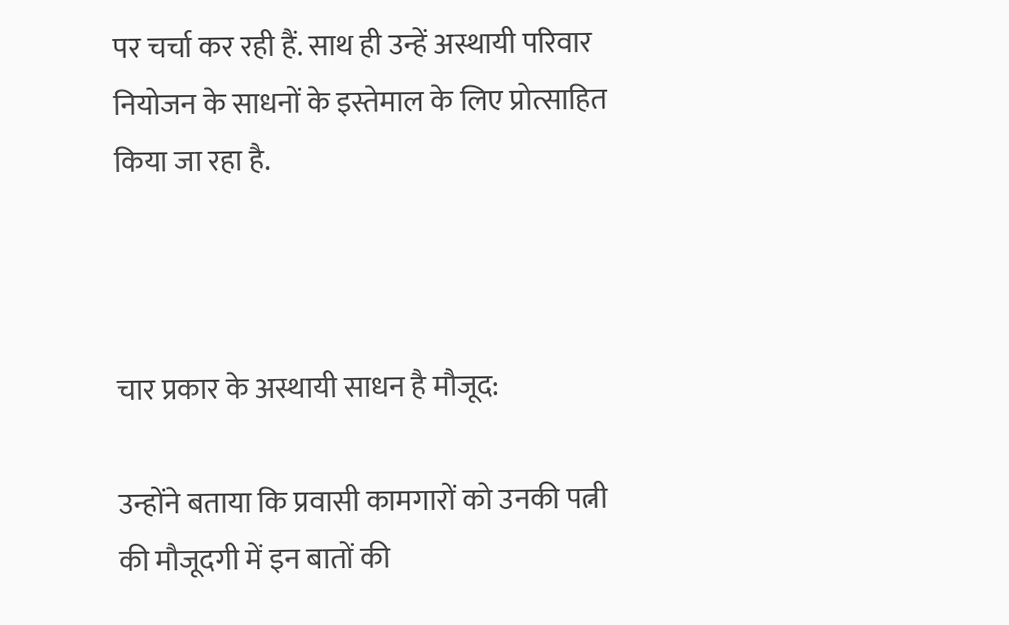पर चर्चा कर रही हैं. साथ ही उन्हें अस्थायी परिवार नियोजन के साधनों के इस्तेमाल के लिए प्रोत्साहित किया जा रहा है.



चार प्रकार के अस्थायी साधन है मौजूद:

उन्होंने बताया कि प्रवासी कामगारों को उनकी पत्नी की मौजूदगी में इन बातों की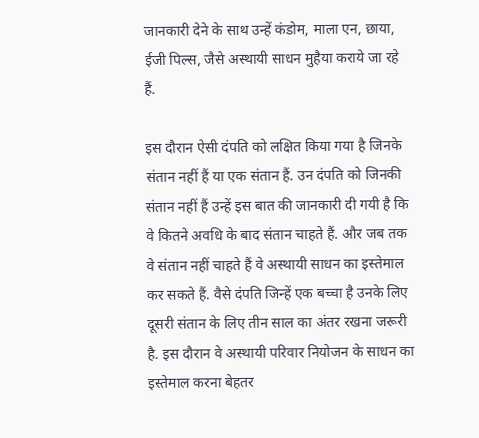जानकारी देने के साथ उन्हें कंडोम, माला एन, छाया, ईजी पिल्स, जैसे अस्थायी साधन मुहैया कराये जा रहे हैं.

इस दौरान ऐसी दंपति को लक्षित किया गया है जिनके संतान नहीं हैं या एक संतान हैं. उन दंपति को जिनकी संतान नहीं हैं उन्हें इस बात की जानकारी दी गयी है कि वे कितने अवधि के बाद संतान चाहते हैं. और जब तक वे संतान नहीं चाहते हैं वे अस्थायी साधन का इस्तेमाल कर सकते हैं. वैसे दंपति जिन्हें एक बच्चा है उनके लिए दूसरी संतान के लिए तीन साल का अंतर रखना जरूरी है. इस दौरान वे अस्थायी परिवार नियोजन के साधन का इस्तेमाल करना बेहतर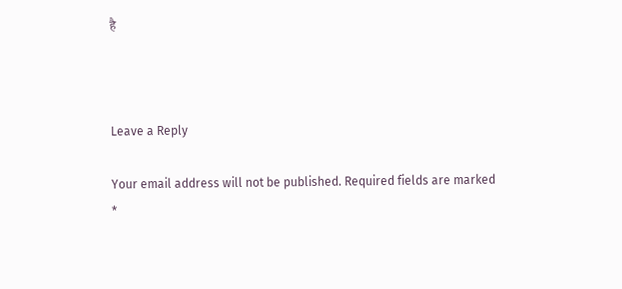है



Leave a Reply

Your email address will not be published. Required fields are marked *